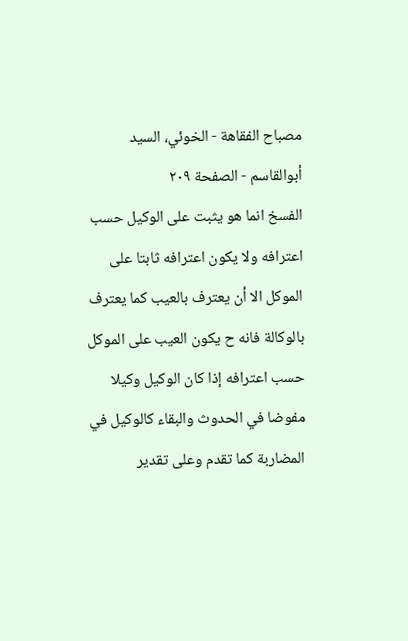مصباح الفقاهة - الخوئي، السيد أبوالقاسم - الصفحة ٢٠٩
الفسخ انما هو يثبت على الوكيل حسب اعترافه ولا يكون اعترافه ثابتا على الموكل الا أن يعترف بالعيب كما يعترف بالوكالة فانه ح يكون العيب على الموكل حسب اعترافه إذا كان الوكيل وكيلا مفوضا في الحدوث والبقاء كالوكيل في المضاربة كما تقدم وعلى تقدير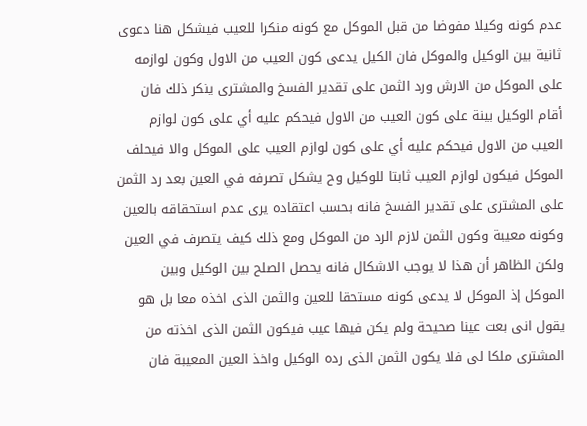عدم كونه وكيلا مفوضا من قبل الموكل مع كونه منكرا للعيب فيشكل هنا دعوى ثانية بين الوكيل والموكل فان الكيل يدعى كون العيب من الاول وكون لوازمه على الموكل من الارش ورد الثمن على تقدير الفسخ والمشترى ينكر ذلك فان أقام الوكيل بينة على كون العيب من الاول فيحكم عليه أي على كون لوازم العيب من الاول فيحكم عليه أي على كون لوازم العيب على الموكل والا فيحلف الموكل فيكون لوازم العيب ثابتا للوكيل وح يشكل تصرفه في العين بعد رد الثمن على المشترى على تقدير الفسخ فانه بحسب اعتقاده يرى عدم استحقاقه بالعين وكونه معيبة وكون الثمن لازم الرد من الموكل ومع ذلك كيف يتصرف في العين ولكن الظاهر أن هذا لا يوجب الاشكال فانه يحصل الصلح بين الوكيل وبين الموكل إذ الموكل لا يدعى كونه مستحقا للعين والثمن الذى اخذه معا بل هو يقول انى بعت عينا صحيحة ولم يكن فيها عيب فيكون الثمن الذى اخذته من المشترى ملكا لى فلا يكون الثمن الذى رده الوكيل واخذ العين المعيبة فان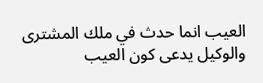العيب انما حدث في ملك المشترى والوكيل يدعى كون العيب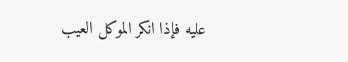عليه فإذا انكر الموكل العيب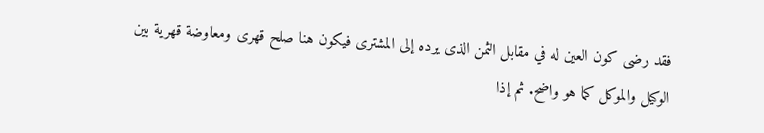فقد رضى كون العين له في مقابل الثمن الذى يرده إلى المشترى فيكون هنا صلح قهرى ومعاوضة قهرية بين الوكيل والموكل كما هو واضح. ثم إذا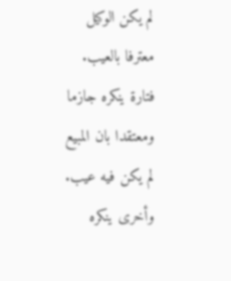لم يكن الوكيل معترفا بالعيب. فتارة ينكره جازما ومعتقدا بان المبيع لم يكن فيه عيب. وأخرى ينكره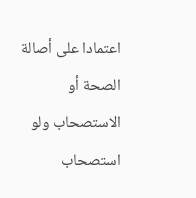اعتمادا على أصالة الصحة أو الاستصحاب ولو استصحاب